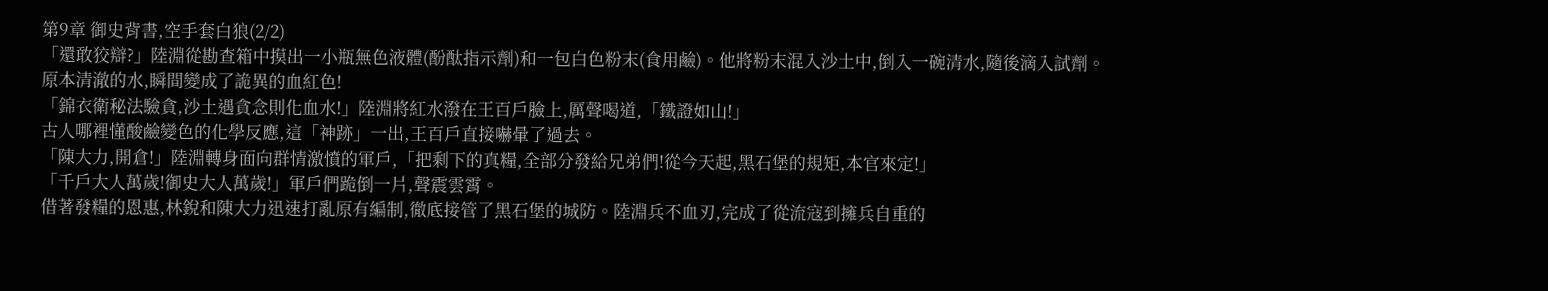第9章 御史背書,空手套白狼(2/2)
「還敢狡辯?」陸淵從勘查箱中摸出一小瓶無色液體(酚酞指示劑)和一包白色粉末(食用鹼)。他將粉末混入沙土中,倒入一碗清水,隨後滴入試劑。
原本清澈的水,瞬間變成了詭異的血紅色!
「錦衣衛秘法驗貪,沙土遇貪念則化血水!」陸淵將紅水潑在王百戶臉上,厲聲喝道,「鐵證如山!」
古人哪裡懂酸鹼變色的化學反應,這「神跡」一出,王百戶直接嚇暈了過去。
「陳大力,開倉!」陸淵轉身面向群情激憤的軍戶,「把剩下的真糧,全部分發給兄弟們!從今天起,黑石堡的規矩,本官來定!」
「千戶大人萬歲!御史大人萬歲!」軍戶們跪倒一片,聲震雲霄。
借著發糧的恩惠,林銳和陳大力迅速打亂原有編制,徹底接管了黑石堡的城防。陸淵兵不血刃,完成了從流寇到擁兵自重的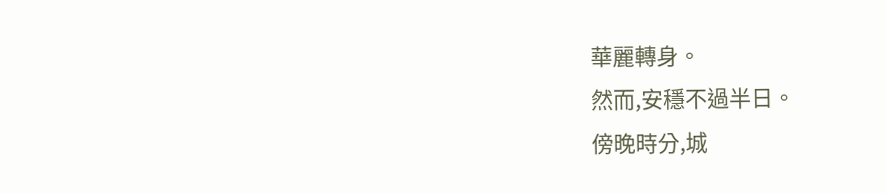華麗轉身。
然而,安穩不過半日。
傍晚時分,城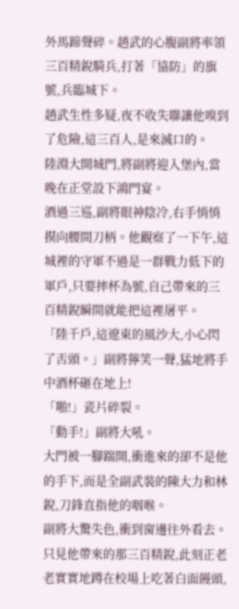外馬蹄聲碎。趙武的心腹副將率領三百精銳騎兵,打著「協防」的旗號,兵臨城下。
趙武生性多疑,夜不收失聯讓他嗅到了危險,這三百人,是來滅口的。
陸淵大開城門,將副將迎入堡內,當晚在正堂設下鴻門宴。
酒過三巡,副將眼神陰冷,右手悄悄摸向腰間刀柄。他觀察了一下午,這城裡的守軍不過是一群戰力低下的軍戶,只要摔杯為號,自己帶來的三百精銳瞬間就能把這裡屠平。
「陸千戶,這遼東的風沙大,小心閃了舌頭。」副將獰笑一聲,猛地將手中酒杯砸在地上!
「啪!」瓷片碎裂。
「動手!」副將大吼。
大門被一腳踹開,衝進來的卻不是他的手下,而是全副武裝的陳大力和林銳,刀鋒直指他的咽喉。
副將大驚失色,衝到窗邊往外看去。只見他帶來的那三百精銳,此刻正老老實實地蹲在校場上吃著白面饅頭,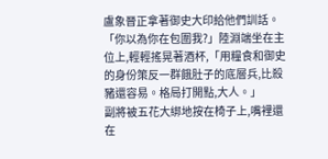盧象晉正拿著御史大印給他們訓話。
「你以為你在包圍我?」陸淵端坐在主位上,輕輕搖晃著酒杯,「用糧食和御史的身份策反一群餓肚子的底層兵,比殺豬還容易。格局打開點,大人。」
副將被五花大綁地按在椅子上,嘴裡還在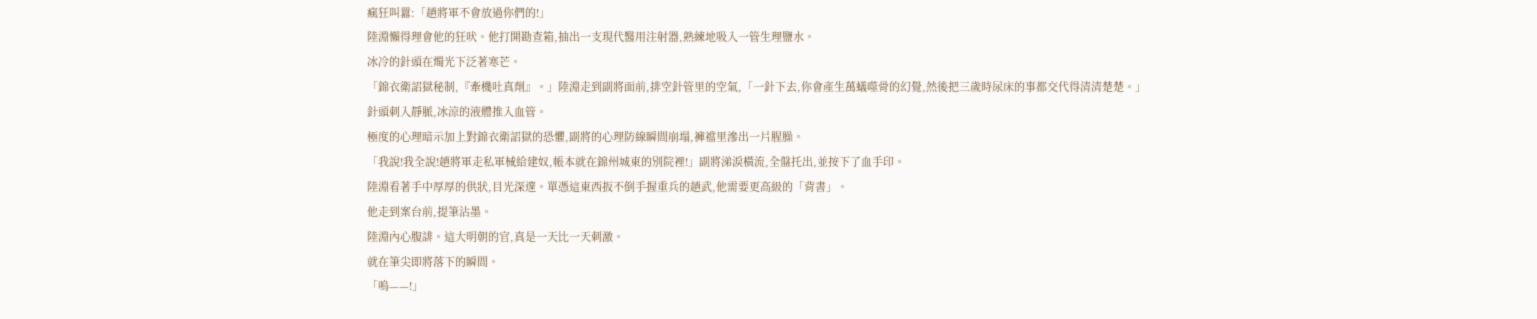瘋狂叫囂:「趙將軍不會放過你們的!」
陸淵懶得理會他的狂吠。他打開勘查箱,抽出一支現代醫用注射器,熟練地吸入一管生理鹽水。
冰冷的針頭在燭光下泛著寒芒。
「錦衣衛詔獄秘制,『牽機吐真劑』。」陸淵走到副將面前,排空針管里的空氣,「一針下去,你會產生萬蟻噬骨的幻覺,然後把三歲時尿床的事都交代得清清楚楚。」
針頭刺入靜脈,冰涼的液體推入血管。
極度的心理暗示加上對錦衣衛詔獄的恐懼,副將的心理防線瞬間崩塌,褲襠里滲出一片腥臊。
「我說!我全說!趙將軍走私軍械給建奴,帳本就在錦州城東的別院裡!」副將涕淚橫流,全盤托出,並按下了血手印。
陸淵看著手中厚厚的供狀,目光深邃。單憑這東西扳不倒手握重兵的趙武,他需要更高級的「背書」。
他走到案台前,提筆沾墨。
陸淵內心腹誹。這大明朝的官,真是一天比一天刺激。
就在筆尖即將落下的瞬間。
「嗚——!」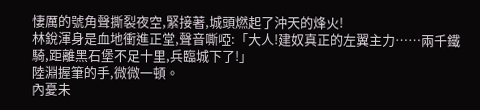悽厲的號角聲撕裂夜空,緊接著,城頭燃起了沖天的烽火!
林銳渾身是血地衝進正堂,聲音嘶啞:「大人!建奴真正的左翼主力……兩千鐵騎,距離黑石堡不足十里,兵臨城下了!」
陸淵握筆的手,微微一頓。
內憂未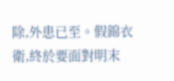除,外患已至。假錦衣衛,終於要面對明末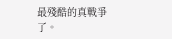最殘酷的真戰爭了。